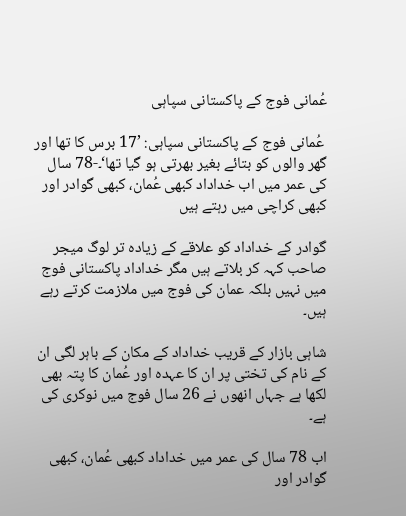عُمانی فوج کے پاکستانی سپاہی

 عُمانی فوج کے پاکستانی سپاہی: ’17 برس کا تھا اور گھر والوں کو بتائے بغیر بھرتی ہو گیا تھا‘۔-78 سال کی عمر میں اب خداداد کبھی عُمان، کبھی گوادر اور کبھی کراچی میں رہتے ہیں

گوادر کے خداداد کو علاقے کے زیادہ تر لوگ میجر صاحب کہہ کر بلاتے ہیں مگر خداداد پاکستانی فوج میں نہیں بلکہ عمان کی فوج میں ملازمت کرتے رہے ہیں۔

شاہی بازار کے قریب خداداد کے مکان کے باہر لگی ان کے نام کی تختی پر ان کا عہدہ اور عُمان کا پتہ بھی لکھا ہے جہاں انھوں نے 26 سال فوج میں نوکری کی ہے۔

اب 78 سال کی عمر میں خداداد کبھی عُمان، کبھی گوادر اور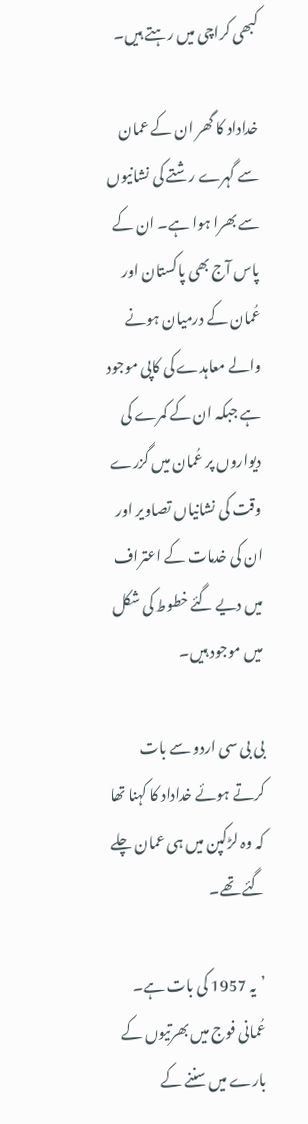کبھی کراچی میں رہتے ہیں۔

خداداد کا گھر ان کے عمان سے گہرے رشتے کی نشانیوں سے بھرا ہوا ہے۔ ان کے پاس آج بھی پاکستان اور عُمان کے درمیان ہونے والے معاہدے کی کاپی موجود ہے جبکہ ان کے کمرے کی دیواروں پر عُمان میں گزرے وقت کی نشانیاں تصاویر اور ان کی خدمات کے اعتراف میں دیے گئے خطوط کی شکل میں موجود ہیں۔

بی بی سی اردو سے بات کرتے ہوئے خداداد کا کہنا تھا کہ وہ لڑکپن میں ہی عمان چلے گئے تھے۔

’یہ 1957 کی بات ہے۔ عُمانی فوج میں بھرتیوں کے بارے میں سننے کے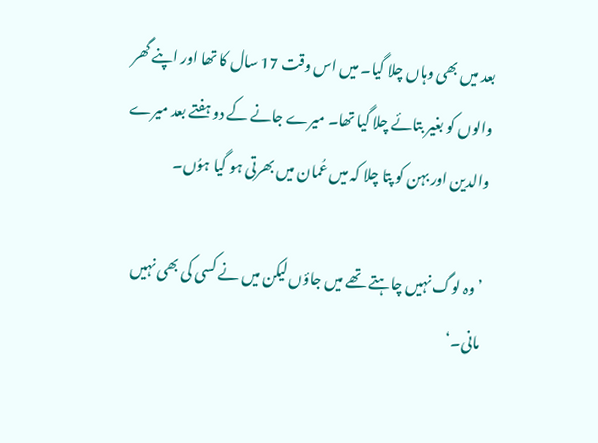بعد میں بھی وہاں چلا گیا۔ میں اس وقت 17 سال کا تھا اور اپنے گھر والوں کو بغیر بتائے چلا گیا تھا۔ میرے جانے کے دو ہفتے بعد میرے والدین اور بہن کو پتا چلا کہ میں عُمان میں بھرتی ہو گیا ہوُں۔

’وہ لوگ نہیں چاہتے تھے میں جاؤں لیکن میں نے کسی کی بھی نہیں مانی۔‘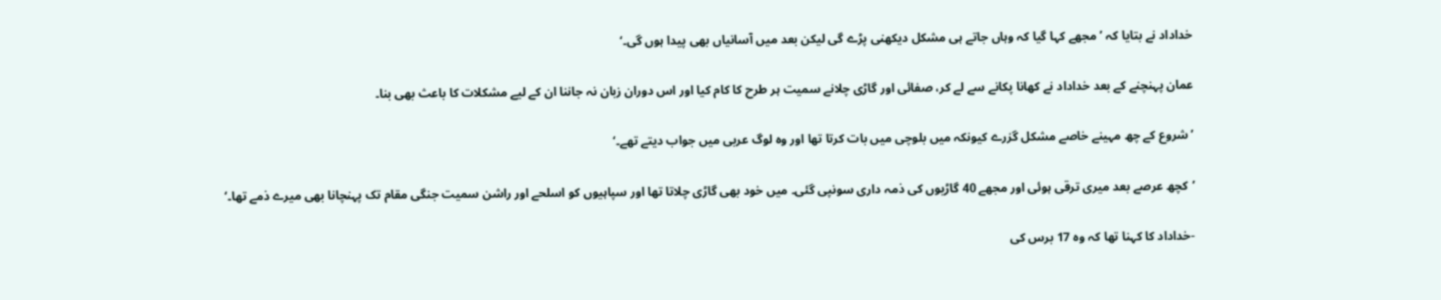خداداد نے بتایا کہ ’مجھے کہا گیا کہ وہاں جاتے ہی مشکل دیکھنی پڑے گی لیکن بعد میں آسانیاں بھی پیدا ہوں گی۔‘

عمان پہنچنے کے بعد خداداد نے کھانا پکانے سے لے کر، صفائی اور گاڑی چلانے سمیت ہر طرح کا کام کیا اور اس دوران زبان نہ جاننا ان کے لیے مشکلات کا باعث بھی بنا۔

’شروع کے چھ مہینے خاصے مشکل گزرے کیونکہ میں بلوچی میں بات کرتا تھا اور وہ لوگ عربی میں جواب دیتے تھے۔‘

’کچھ عرصے بعد میری ترقی ہوئی اور مجھے 40 گاڑیوں کی ذمہ داری سونپی گئی۔ میں خود بھی گاڑی چلاتا تھا اور سپاہیوں کو اسلحے اور راشن سمیت جنگی مقام تک پہنچانا بھی میرے ذمے تھا۔‘

-خداداد کا کہنا تھا کہ وہ 17 برس کی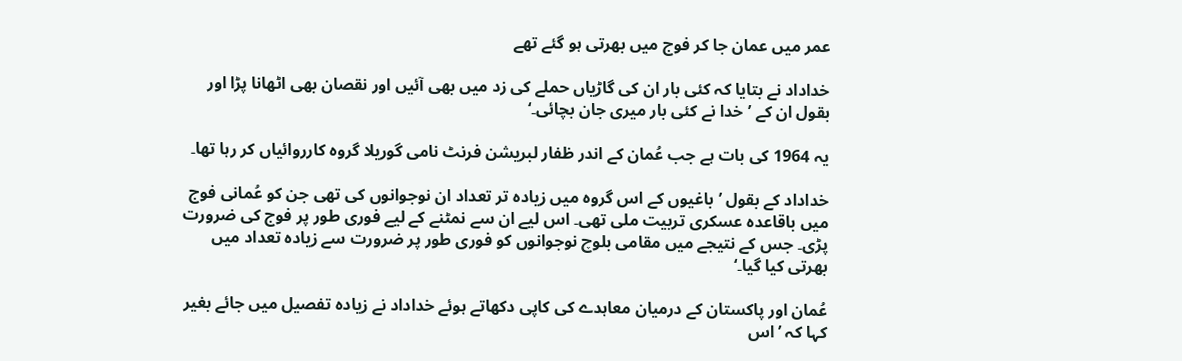عمر میں عمان جا کر فوج میں بھرتی ہو گئے تھے

خداداد نے بتایا کہ کئی بار ان کی گاڑیاں حملے کی زد میں بھی آئیں اور نقصان بھی اٹھانا پڑا اور بقول ان کے ’خدا نے کئی بار میری جان بچائی۔‘

یہ 1964 کی بات ہے جب عُمان کے اندر ظفار لبریشن فرنٹ نامی گوریلا گروہ کارروائیاں کر رہا تھا۔

خداداد کے بقول ’باغیوں کے اس گروہ میں زیادہ تر تعداد ان نوجوانوں کی تھی جن کو عُمانی فوج میں باقاعدہ عسکری تربیت ملی تھی۔ اس لیے ان سے نمٹنے کے لیے فوری طور پر فوج کی ضرورت پڑی۔ جس کے نتیجے میں مقامی بلوچ نوجوانوں کو فوری طور پر ضرورت سے زیادہ تعداد میں بھرتی کیا گیا۔‘

عُمان اور پاکستان کے درمیان معاہدے کی کاپی دکھاتے ہوئے خداداد نے زیادہ تفصیل میں جائے بغیر کہا کہ ’اس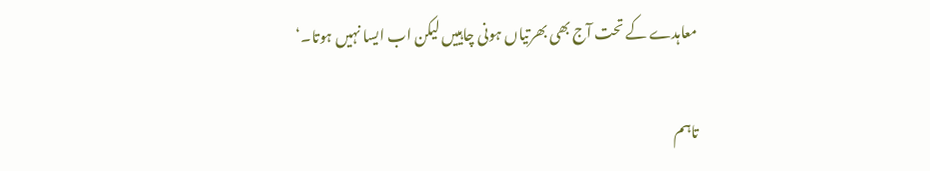معاہدے کے تحت آج بھی بھرتیاں ہونی چاہییں لیکن اب ایسا نہیں ہوتا۔‘

تاہم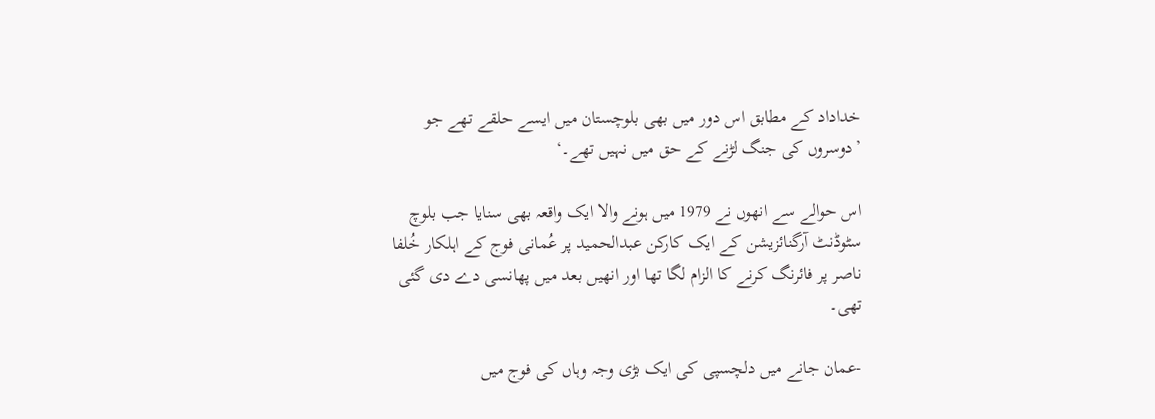خداداد کے مطابق اس دور میں بھی بلوچستان میں ایسے حلقے تھے جو ’دوسروں کی جنگ لڑنے کے حق میں نہیں تھے۔‘

اس حوالے سے انھوں نے 1979 میں ہونے والا ایک واقعہ بھی سنایا جب بلوچ سٹوڈنٹ آرگنائزیشن کے ایک کارکن عبدالحمید پر عُمانی فوج کے اہلکار خُلفا ناصر پر فائرنگ کرنے کا الزام لگا تھا اور انھیں بعد میں پھانسی دے دی گئی تھی۔

-عمان جانے میں دلچسپی کی ایک بڑی وجہ وہاں کی فوج میں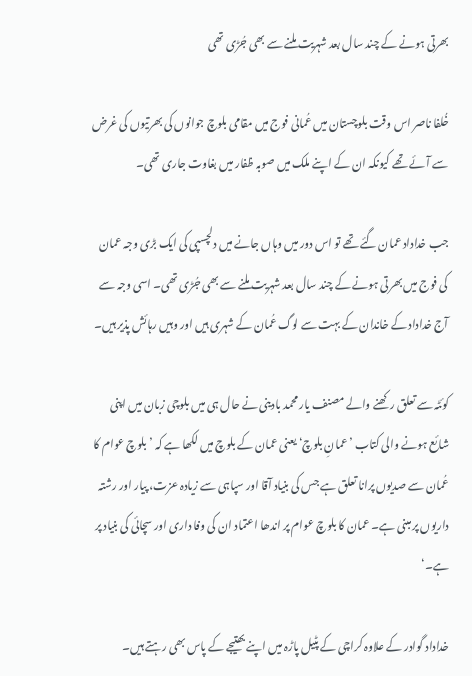بھرتی ہونے کے چند سال بعد شہریت ملنے سے بھی جُڑی تھی

خُلفا ناصر اس وقت بلوچستان میں عُمانی فوج میں مقامی بلوچ جوانوں کی بھرتیوں کی غرض سے آئے تھے کیونکہ ان کے اپنے ملک میں صوبہ ظفار میں بغاوت جاری تھی۔

جب خداداد عمان گئے تھے تو اس دور میں وہاں جانے میں دلچسپی کی ایک بڑی وجہ عمان کی فوج میں بھرتی ہونے کے چند سال بعد شہریت ملنے سے بھی جُڑی تھی۔ اسی وجہ سے آج خداداد کے خاندان کے بہت سے لوگ عُمان کے شہری ہیں اور وہیں رہائش پذیر ہیں۔

کوئٹہ سے تعلق رکھنے والے مصنف یار محمد بادینی نے حال ہی میں بلوچی زبان میں اپنی شائع ہونے والی کتاب ’عمانِ بلوچ‘ یعنی عمان کے بلوچ میں لکھا ہے کہ ’بلوچ عوام کا عُمان سے صدیوں پرانا تعلق ہے جس کی بنیاد آقا اور سپاہی سے زیادہ عزت، پیار اور رشتہ داریوں پر مبنی ہے۔ عمان کا بلوچ عوام پر اندھا اعتماد ان کی وفا داری اور سچائی کی بنیاد پر ہے۔‘

خداداد گوادر کے علاوہ کراچی کے پٹیل پاڑہ میں اپنے بھتیجے کے پاس بھی رہتے ہیں۔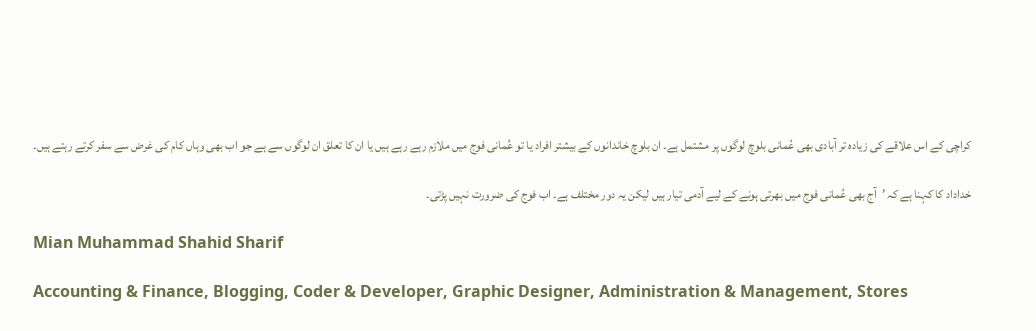کراچی کے اس علاقے کی زیادہ تر آبادی بھی عُمانی بلوچ لوگوں پر مشتمل ہے۔ ان بلوچ خاندانوں کے بیشتر افراد یا تو عُمانی فوج میں ملازم رہے رہے ہیں یا ان کا تعلق ان لوگوں سے ہے جو اب بھی وہاں کام کی غرض سے سفر کرتے رہتے ہیں۔

خداداد کا کہنا ہے کہ ’آج بھی عُمانی فوج میں بھرتی ہونے کے لیے آدمی تیار ہیں لیکن یہ دور مختلف ہے۔ اب فوج کی ضرورت نہیں پڑتی۔

Mian Muhammad Shahid Sharif

Accounting & Finance, Blogging, Coder & Developer, Graphic Designer, Administration & Management, Stores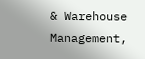& Warehouse Management,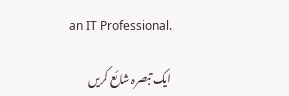an IT Professional.

ایک تبصرہ شائع کریں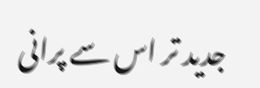جدید تر اس سے پرانی